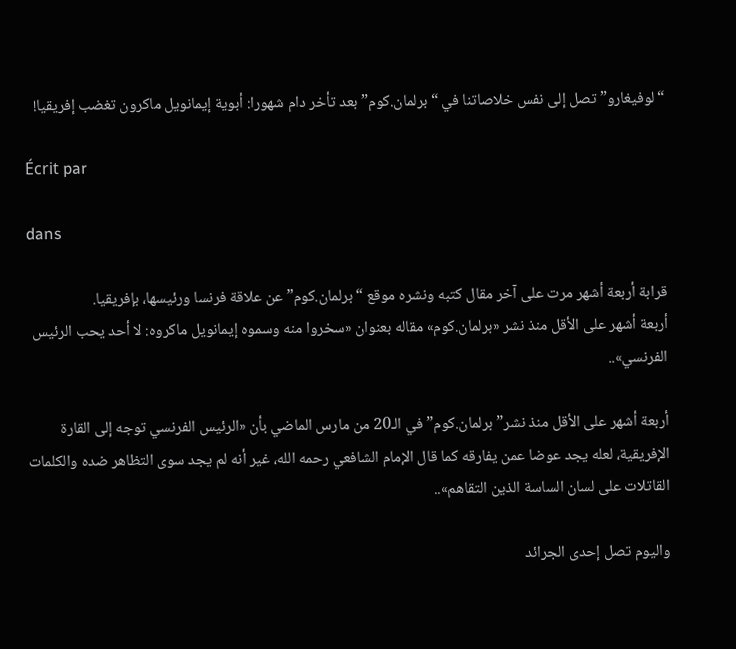“لوفيغارو” تصل إلى نفس خلاصاتنا في “برلمان.كوم” بعد تأخر دام شهورا: أبوية إيمانويل ماكرون تغضب إفريقيا!

Écrit par

dans

قرابة أربعة أشهر مرت على آخر مقال كتبه ونشره موقع “برلمان.كوم” عن علاقة فرنسا ورئيسها، بإفريقيا.
أربعة أشهر على الأقل منذ نشر «برلمان.كوم» مقاله بعنوان «سخروا منه وسموه إيمانويل ماكروه: لا أحد يحب الرئيس الفرنسي»..

أربعة أشهر على الأقل منذ نشر”برلمان.كوم” في الـ20 من مارس الماضي بأن «الرئيس الفرنسي توجه إلى القارة الإفريقية، لعله يجد عوضا عمن يفارقه كما قال الإمام الشافعي رحمه الله، غير أنه لم يجد سوى التظاهر ضده والكلمات القاتلات على لسان الساسة الذين التقاهم»..

واليوم تصل إحدى الجرائد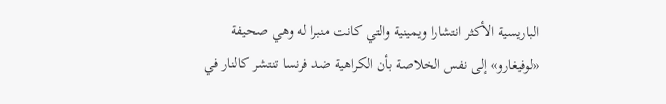الباريسية الأكثر انتشارا ويمينية والتي كانت منبرا له وهي صحيفة «لوفيغارو» إلى نفس الخلاصة بأن الكراهية ضد فرنسا تنتشر كالنار في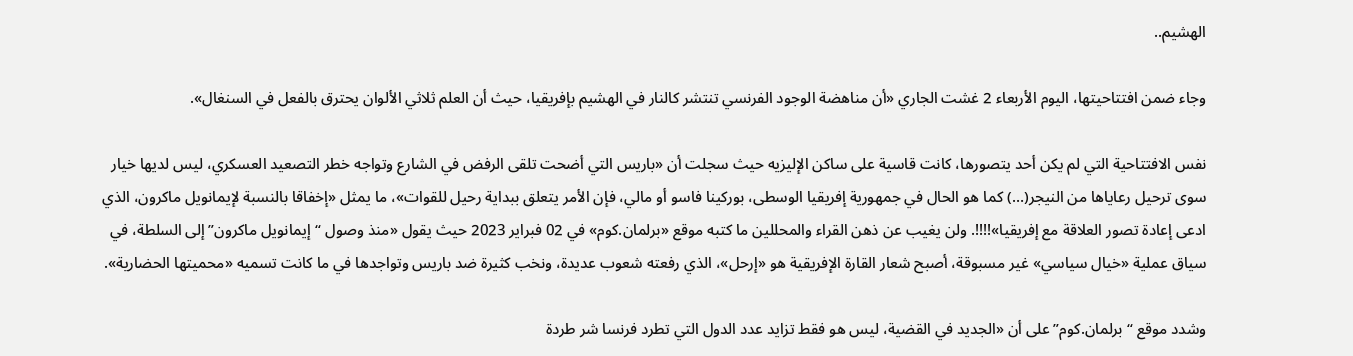الهشيم..

وجاء ضمن افتتاحيتها، اليوم الأربعاء 2 غشت الجاري «أن مناهضة الوجود الفرنسي تنتشر كالنار في الهشيم بإفريقيا، حيث أن العلم ثلاثي الألوان يحترق بالفعل في السنغال».

نفس الافتتاحية التي لم يكن أحد يتصورها، كانت قاسية على ساكن الإليزيه حيث سجلت أن «باريس التي أضحت تلقى الرفض في الشارع وتواجه خطر التصعيد العسكري، ليس لديها خيار سوى ترحيل رعاياها من النيجر(…) كما هو الحال في جمهورية إفريقيا الوسطى، بوركينا فاسو أو مالي، فإن الأمر يتعلق ببداية رحيل للقوات»، ما يمثل «إخفاقا بالنسبة لإيمانويل ماكرون، الذي ادعى إعادة تصور العلاقة مع إفريقيا»!!!!. ولن يغيب عن ذهن القراء والمحللين ما كتبه موقع «برلمان.كوم» في 02 فبراير 2023 حيث يقول «منذ وصول “إيمانويل ماكرون” إلى السلطة، في سياق عملية «خيال سياسي» غير مسبوقة، أصبح شعار القارة الإفريقية هو «إرحل»، الذي رفعته شعوب عديدة، ونخب كثيرة ضد باريس وتواجدها في ما كانت تسميه «محميتها الحضارية».

وشدد موقع “برلمان.كوم” على أن «الجديد في القضية، ليس هو فقط تزايد عدد الدول التي تطرد فرنسا شر طردة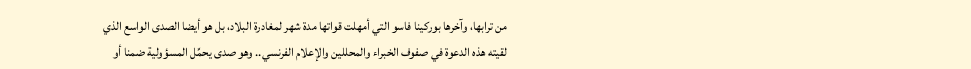من ترابها، وآخرها بوركينا فاسو التي أمهلت قواتها مدة شهر لمغادرة البلاد، بل هو أيضا الصدى الواسع الذي لقيته هذه الدعوة في صفوف الخبراء والمحللين والإعلام الفرنسي.. وهو صدى يحمِّل المسؤولية ضمنا أو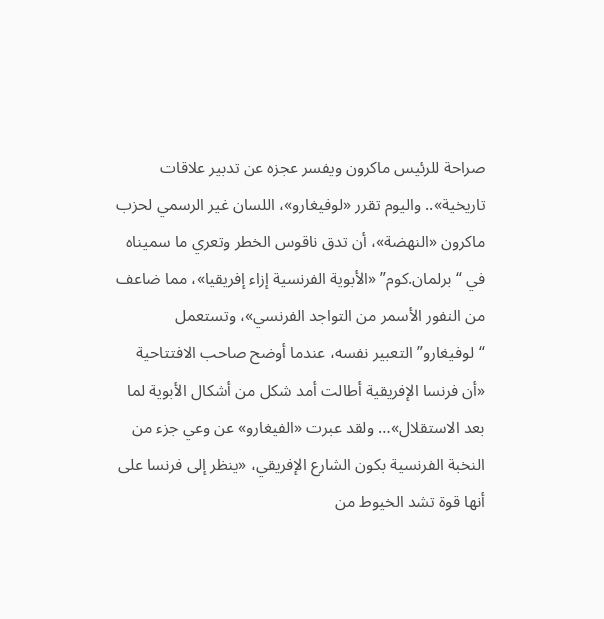صراحة للرئيس ماكرون ويفسر عجزه عن تدبير علاقات تاريخية».. واليوم تقرر «لوفيغارو»، اللسان غير الرسمي لحزب ماكرون «النهضة»، أن تدق ناقوس الخطر وتعري ما سميناه في “برلمان.كوم” «الأبوية الفرنسية إزاء إفريقيا»، مما ضاعف من النفور الأسمر من التواجد الفرنسي»، وتستعمل “لوفيغارو” التعبير نفسه، عندما أوضح صاحب الافتتاحية «أن فرنسا الإفريقية أطالت أمد شكل من أشكال الأبوية لما بعد الاستقلال»… ولقد عبرت «الفيغارو» عن وعي جزء من النخبة الفرنسية بكون الشارع الإفريقي، «ينظر إلى فرنسا على أنها قوة تشد الخيوط من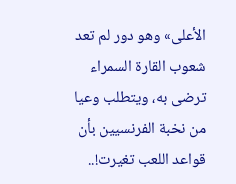الأعلى» وهو دور لم تعد شعوب القارة السمراء ترضى به، ويتطلب وعيا من نخبة الفرنسيين بأن قواعد اللعب تغيرت!..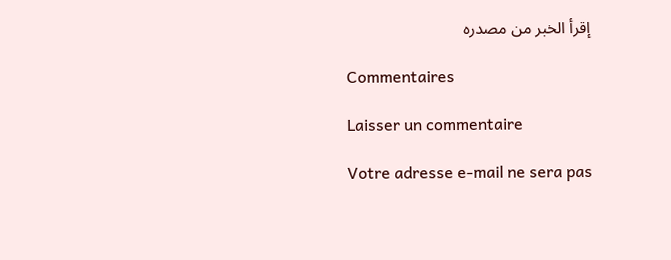إقرأ الخبر من مصدره

Commentaires

Laisser un commentaire

Votre adresse e-mail ne sera pas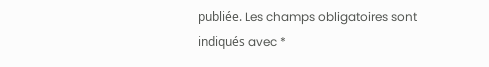publiée. Les champs obligatoires sont indiqués avec *